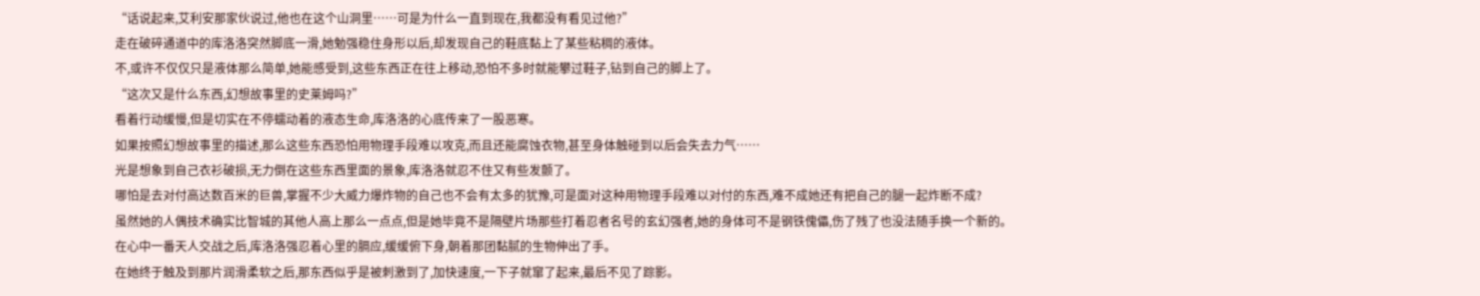“话说起来,艾利安那家伙说过,他也在这个山洞里……可是为什么一直到现在,我都没有看见过他?”
走在破碎通道中的库洛洛突然脚底一滑,她勉强稳住身形以后,却发现自己的鞋底黏上了某些粘稠的液体。
不,或许不仅仅只是液体那么简单,她能感受到,这些东西正在往上移动,恐怕不多时就能攀过鞋子,钻到自己的脚上了。
“这次又是什么东西,幻想故事里的史莱姆吗?”
看着行动缓慢,但是切实在不停蠕动着的液态生命,库洛洛的心底传来了一股恶寒。
如果按照幻想故事里的描述,那么这些东西恐怕用物理手段难以攻克,而且还能腐蚀衣物,甚至身体触碰到以后会失去力气……
光是想象到自己衣衫破损,无力倒在这些东西里面的景象,库洛洛就忍不住又有些发颤了。
哪怕是去对付高达数百米的巨兽,掌握不少大威力爆炸物的自己也不会有太多的犹豫,可是面对这种用物理手段难以对付的东西,难不成她还有把自己的腿一起炸断不成?
虽然她的人偶技术确实比智城的其他人高上那么一点点,但是她毕竟不是隔壁片场那些打着忍者名号的玄幻强者,她的身体可不是钢铁傀儡,伤了残了也没法随手换一个新的。
在心中一番天人交战之后,库洛洛强忍着心里的膈应,缓缓俯下身,朝着那团黏腻的生物伸出了手。
在她终于触及到那片润滑柔软之后,那东西似乎是被刺激到了,加快速度,一下子就窜了起来,最后不见了踪影。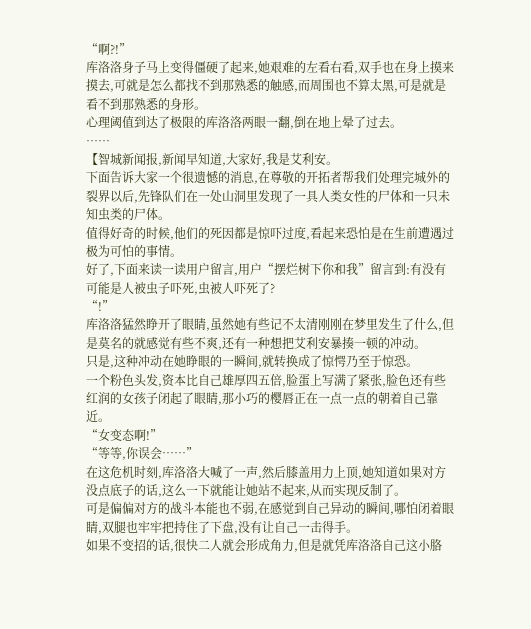“啊?!”
库洛洛身子马上变得僵硬了起来,她艰难的左看右看,双手也在身上摸来摸去,可就是怎么都找不到那熟悉的触感,而周围也不算太黑,可是就是看不到那熟悉的身形。
心理阈值到达了极限的库洛洛两眼一翻,倒在地上晕了过去。
……
【智城新闻报,新闻早知道,大家好,我是艾利安。
下面告诉大家一个很遗憾的消息,在尊敬的开拓者帮我们处理完城外的裂界以后,先锋队们在一处山洞里发现了一具人类女性的尸体和一只未知虫类的尸体。
值得好奇的时候,他们的死因都是惊吓过度,看起来恐怕是在生前遭遇过极为可怕的事情。
好了,下面来读一读用户留言,用户“摆烂树下你和我”留言到:有没有可能是人被虫子吓死,虫被人吓死了?
“!”
库洛洛猛然睁开了眼睛,虽然她有些记不太清刚刚在梦里发生了什么,但是莫名的就感觉有些不爽,还有一种想把艾利安暴揍一顿的冲动。
只是,这种冲动在她睁眼的一瞬间,就转换成了惊愕乃至于惊恐。
一个粉色头发,资本比自己雄厚四五倍,脸蛋上写满了紧张,脸色还有些红润的女孩子闭起了眼睛,那小巧的樱唇正在一点一点的朝着自己靠近。
“女变态啊!”
“等等,你误会……”
在这危机时刻,库洛洛大喊了一声,然后膝盖用力上顶,她知道如果对方没点底子的话,这么一下就能让她站不起来,从而实现反制了。
可是偏偏对方的战斗本能也不弱,在感觉到自己异动的瞬间,哪怕闭着眼睛,双腿也牢牢把持住了下盘,没有让自己一击得手。
如果不变招的话,很快二人就会形成角力,但是就凭库洛洛自己这小胳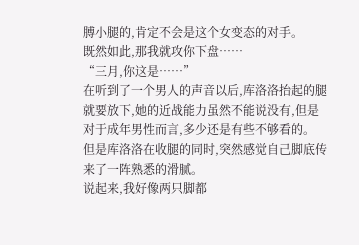膊小腿的,肯定不会是这个女变态的对手。
既然如此,那我就攻你下盘……
“三月,你这是……”
在听到了一个男人的声音以后,库洛洛抬起的腿就要放下,她的近战能力虽然不能说没有,但是对于成年男性而言,多少还是有些不够看的。
但是库洛洛在收腿的同时,突然感觉自己脚底传来了一阵熟悉的滑腻。
说起来,我好像两只脚都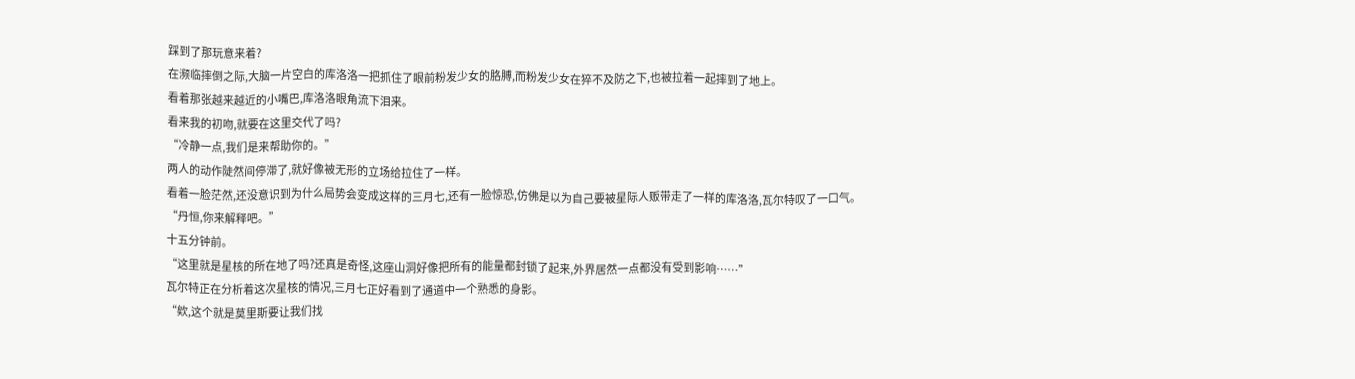踩到了那玩意来着?
在濒临摔倒之际,大脑一片空白的库洛洛一把抓住了眼前粉发少女的胳膊,而粉发少女在猝不及防之下,也被拉着一起摔到了地上。
看着那张越来越近的小嘴巴,库洛洛眼角流下泪来。
看来我的初吻,就要在这里交代了吗?
“冷静一点,我们是来帮助你的。”
两人的动作陡然间停滞了,就好像被无形的立场给拉住了一样。
看着一脸茫然,还没意识到为什么局势会变成这样的三月七,还有一脸惊恐,仿佛是以为自己要被星际人贩带走了一样的库洛洛,瓦尔特叹了一口气。
“丹恒,你来解释吧。”
十五分钟前。
“这里就是星核的所在地了吗?还真是奇怪,这座山洞好像把所有的能量都封锁了起来,外界居然一点都没有受到影响……”
瓦尔特正在分析着这次星核的情况,三月七正好看到了通道中一个熟悉的身影。
“欸,这个就是莫里斯要让我们找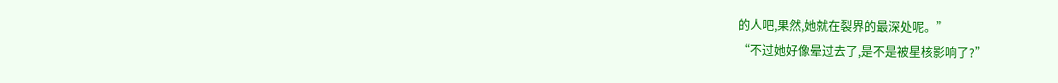的人吧,果然,她就在裂界的最深处呢。”
“不过她好像晕过去了,是不是被星核影响了?”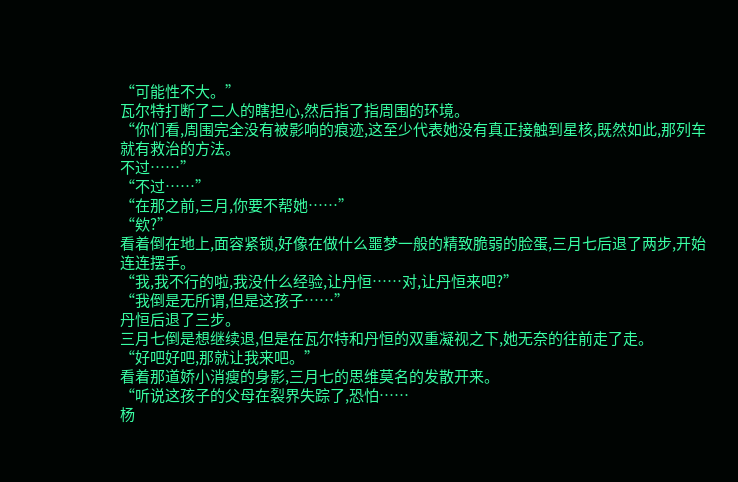“可能性不大。”
瓦尔特打断了二人的瞎担心,然后指了指周围的环境。
“你们看,周围完全没有被影响的痕迹,这至少代表她没有真正接触到星核,既然如此,那列车就有救治的方法。
不过……”
“不过……”
“在那之前,三月,你要不帮她……”
“欸?”
看着倒在地上,面容紧锁,好像在做什么噩梦一般的精致脆弱的脸蛋,三月七后退了两步,开始连连摆手。
“我,我不行的啦,我没什么经验,让丹恒……对,让丹恒来吧?”
“我倒是无所谓,但是这孩子……”
丹恒后退了三步。
三月七倒是想继续退,但是在瓦尔特和丹恒的双重凝视之下,她无奈的往前走了走。
“好吧好吧,那就让我来吧。”
看着那道娇小消瘦的身影,三月七的思维莫名的发散开来。
“听说这孩子的父母在裂界失踪了,恐怕……
杨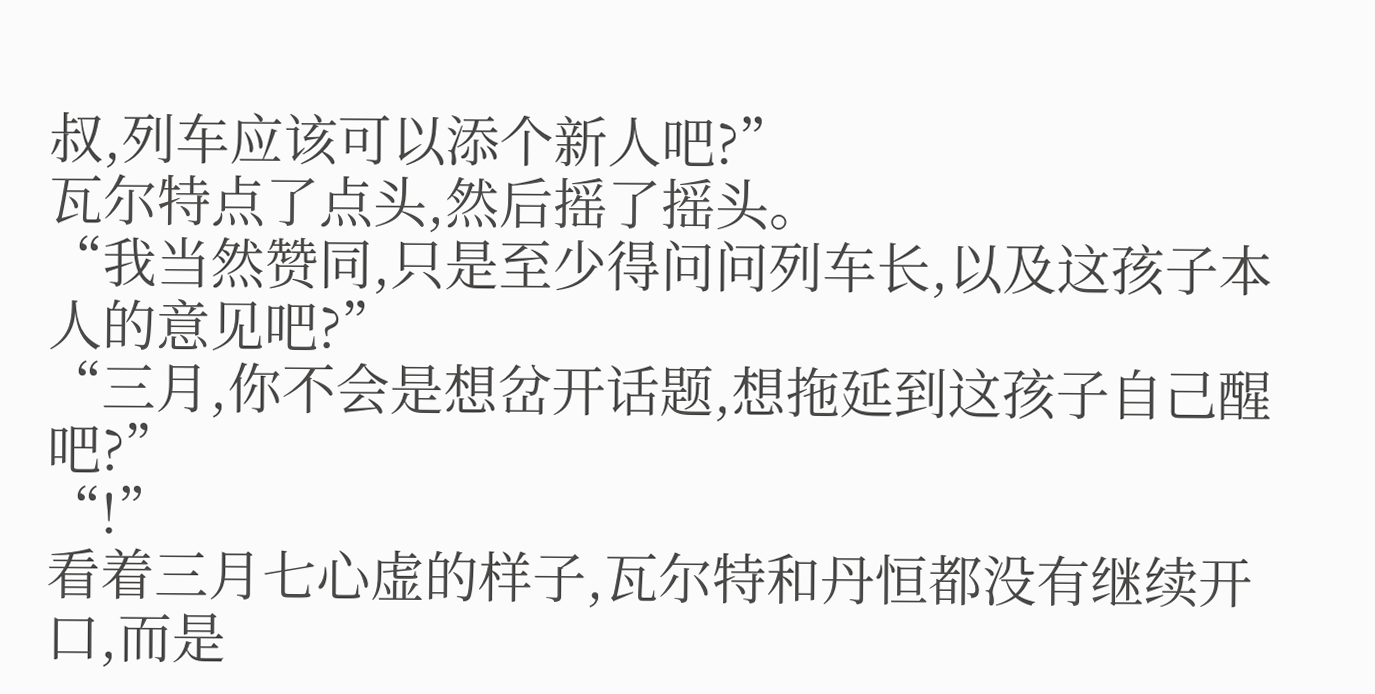叔,列车应该可以添个新人吧?”
瓦尔特点了点头,然后摇了摇头。
“我当然赞同,只是至少得问问列车长,以及这孩子本人的意见吧?”
“三月,你不会是想岔开话题,想拖延到这孩子自己醒吧?”
“!”
看着三月七心虚的样子,瓦尔特和丹恒都没有继续开口,而是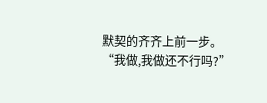默契的齐齐上前一步。
“我做,我做还不行吗?”